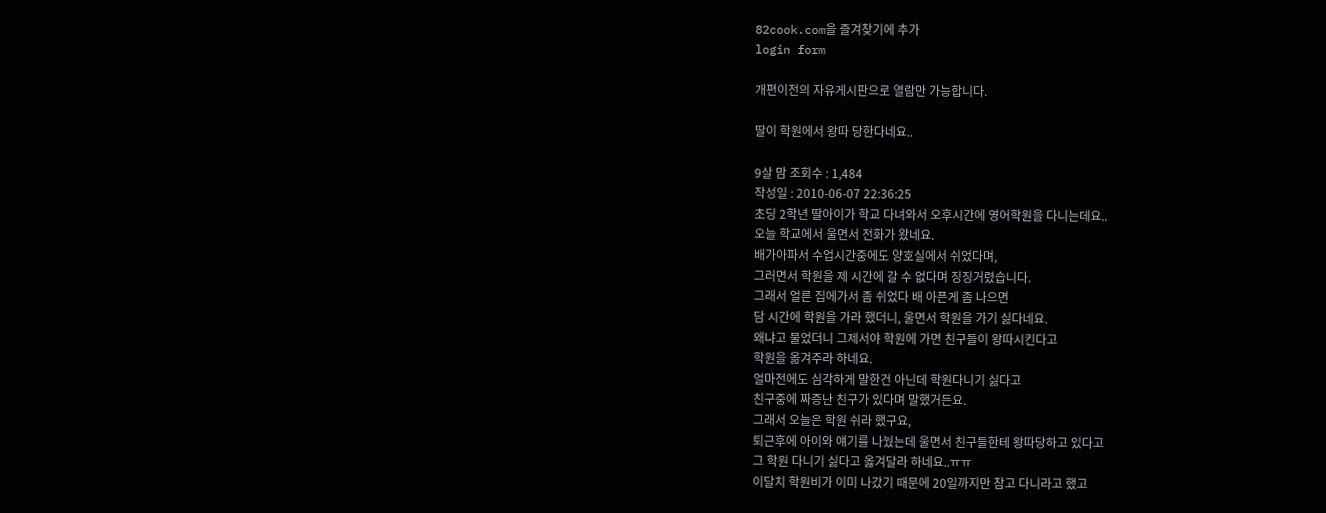82cook.com을 즐겨찾기에 추가
login form

개편이전의 자유게시판으로 열람만 가능합니다.

딸이 학원에서 왕따 당한다네요..

9살 맘 조회수 : 1,484
작성일 : 2010-06-07 22:36:25
초딩 2학년 딸아이가 학교 다녀와서 오후시간에 영어학원을 다니는데요..
오늘 학교에서 울면서 전화가 왔네요.
배가아파서 수업시간중에도 양호실에서 쉬었다며,
그러면서 학원을 제 시간에 갈 수 없다며 징징거렸습니다.
그래서 얼른 집에가서 좀 쉬었다 배 아픈게 좀 나으면
담 시간에 학원을 가라 했더니, 울면서 학원을 가기 싫다네요.
왜냐고 물었더니 그제서야 학원에 가면 친구들이 왕따시킨다고
학원을 옮겨주라 하네요.
얼마전에도 심각하게 말한건 아닌데 학원다니기 싫다고
친구중에 짜증난 친구가 있다며 말했거든요.
그래서 오늘은 학원 쉬라 했구요,
퇴근후에 아이와 얘기를 나눴는데 울면서 친구들한테 왕따당하고 있다고
그 학원 다니기 싫다고 옳겨달라 하네요..ㅠㅠ
이달치 학원비가 이미 나갔기 때문에 20일까지만 참고 다니라고 했고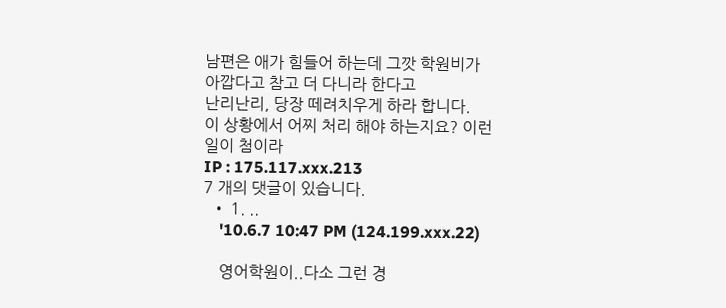남편은 애가 힘들어 하는데 그깟 학원비가 아깝다고 참고 더 다니라 한다고
난리난리, 당장 떼려치우게 하라 합니다.
이 상황에서 어찌 처리 해야 하는지요? 이런일이 첨이라
IP : 175.117.xxx.213
7 개의 댓글이 있습니다.
  • 1. ..
    '10.6.7 10:47 PM (124.199.xxx.22)

    영어학원이..다소 그런 경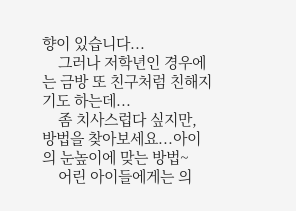향이 있습니다...
    그러나 저학년인 경우에는 금방 또 친구처럼 친해지기도 하는데...
    좀 치사스럽다 싶지만, 방법을 찾아보세요...아이의 눈높이에 맞는 방법~
    어린 아이들에게는 의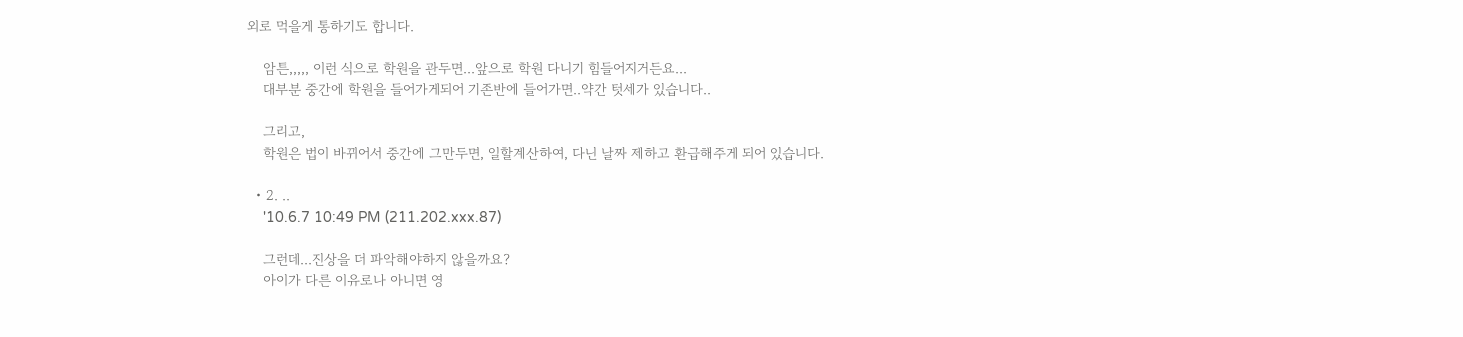외로 먹을게 통하기도 합니다.

    암튼,,,,, 이런 식으로 학원을 관두면...앞으로 학원 다니기 힘들어지거든요...
    대부분 중간에 학원을 들어가게되어 기존반에 들어가면..약간 텃세가 있습니다..

    그리고,
    학원은 법이 바뀌어서 중간에 그만두면, 일할계산하여, 다닌 날짜 제하고 환급해주게 되어 있습니다.

  • 2. ..
    '10.6.7 10:49 PM (211.202.xxx.87)

    그런데...진상을 더 파악해야하지 않을까요?
    아이가 다른 이유로나 아니면 영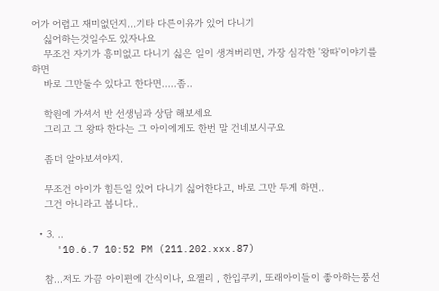어가 어렵고 재미없던지...기타 다른이유가 있어 다니기
    싫어하는것일수도 있자나요
    무조건 자기가 흥미없고 다니기 싫은 일이 생겨버리면, 가장 심각한 '왕따'이야기를 하면
    바로 그만둘수 있다고 한다면.....좀..

    학원에 가셔서 반 선생님과 상담 해보세요
    그리고 그 왕따 한다는 그 아이에게도 한번 말 건네보시구요

    좀더 알아보셔야지.

    무조건 아이가 힘든일 있어 다니기 싫어한다고, 바로 그만 두게 하면..
    그건 아니라고 봅니다..

  • 3. ..
    '10.6.7 10:52 PM (211.202.xxx.87)

    참...저도 가끔 아이편에 간식이나, 요젤리 , 한입쿠키, 또래아이들이 좋아하는풍선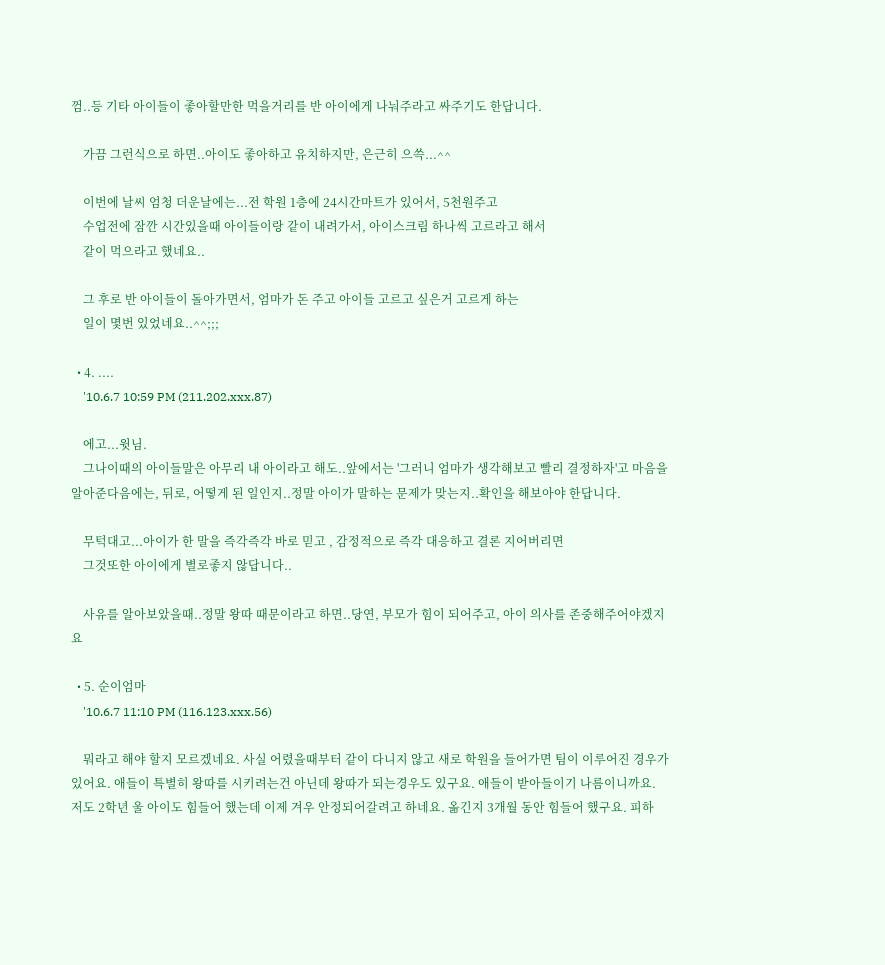껌..등 기타 아이들이 좋아할만한 먹을거리를 반 아이에게 나눠주라고 싸주기도 한답니다.

    가끔 그런식으로 하면..아이도 좋아하고 유치하지만, 은근히 으쓱...^^

    이번에 날씨 엄청 더운날에는...전 학원 1층에 24시간마트가 있어서, 5천원주고
    수업전에 잠깐 시간있을때 아이들이랑 같이 내려가서, 아이스크림 하나씩 고르라고 해서
    같이 먹으라고 했네요..

    그 후로 반 아이들이 돌아가면서, 엄마가 돈 주고 아이들 고르고 싶은거 고르게 하는
    일이 몇번 있었네요..^^;;;

  • 4. ....
    '10.6.7 10:59 PM (211.202.xxx.87)

    에고...윗님.
    그나이때의 아이들말은 아무리 내 아이라고 해도..앞에서는 '그러니 엄마가 생각해보고 빨리 결정하자'고 마음을 알아준다음에는, 뒤로, 어떻게 된 일인지..정말 아이가 말하는 문제가 맞는지..확인을 해보아야 한답니다.

    무턱대고...아이가 한 말을 즉각즉각 바로 믿고 , 감정적으로 즉각 대응하고 결론 지어버리면
    그것또한 아이에게 별로좋지 않답니다..

    사유를 알아보았을때..정말 왕따 때문이라고 하면..당연, 부모가 힘이 되어주고, 아이 의사를 존중해주어야겠지요

  • 5. 순이엄마
    '10.6.7 11:10 PM (116.123.xxx.56)

    뭐라고 해야 할지 모르겠네요. 사실 어렸을때부터 같이 다니지 않고 새로 학원을 들어가면 팀이 이루어진 경우가 있어요. 애들이 특별히 왕따를 시키려는건 아닌데 왕따가 되는경우도 있구요. 애들이 받아들이기 나름이니까요. 저도 2학년 울 아이도 힘들어 했는데 이제 겨우 안정되어갈려고 하네요. 옮긴지 3개월 동안 힘들어 했구요. 피하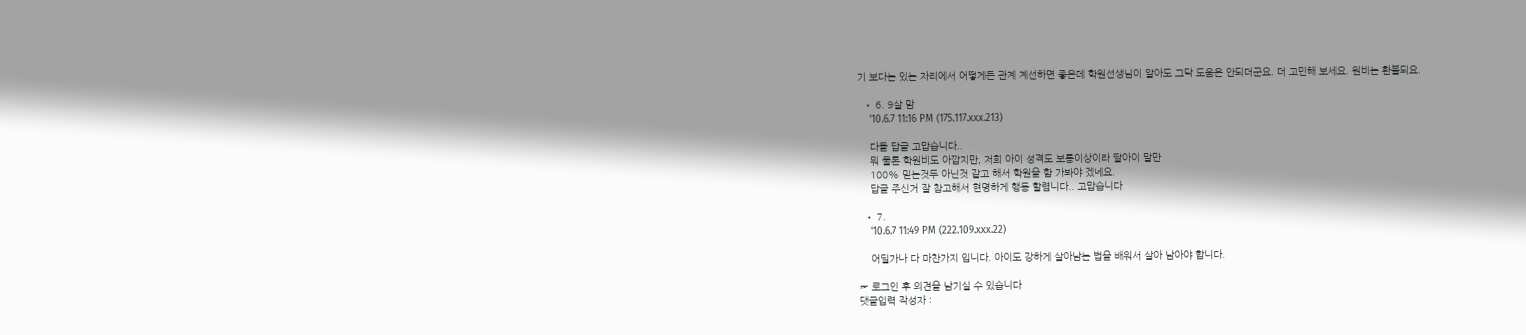기 보다는 있는 자리에서 어떻게든 관계 계선하면 좋은데 학원선생님이 알아도 그닥 도움은 안되더군요. 더 고민해 보세요. 원비는 환불되요.

  • 6. 9살 맘
    '10.6.7 11:16 PM (175.117.xxx.213)

    다들 답글 고맙습니다..
    뭐 물론 학원비도 아깝지만, 저희 아이 성격도 보통이상이라 딸아이 말만
    100% 믿는것두 아닌것 같고 해서 학원을 함 가봐야 겠네요.
    답글 주신거 잘 참고해서 현명하게 행동 할렴니다.. 고맙습니다

  • 7.
    '10.6.7 11:49 PM (222.109.xxx.22)

    어딜가나 다 마찬가지 입니다. 아이도 강하게 살아남는 법을 배워서 살아 남아야 합니다.

☞ 로그인 후 의견을 남기실 수 있습니다
댓글입력 작성자 :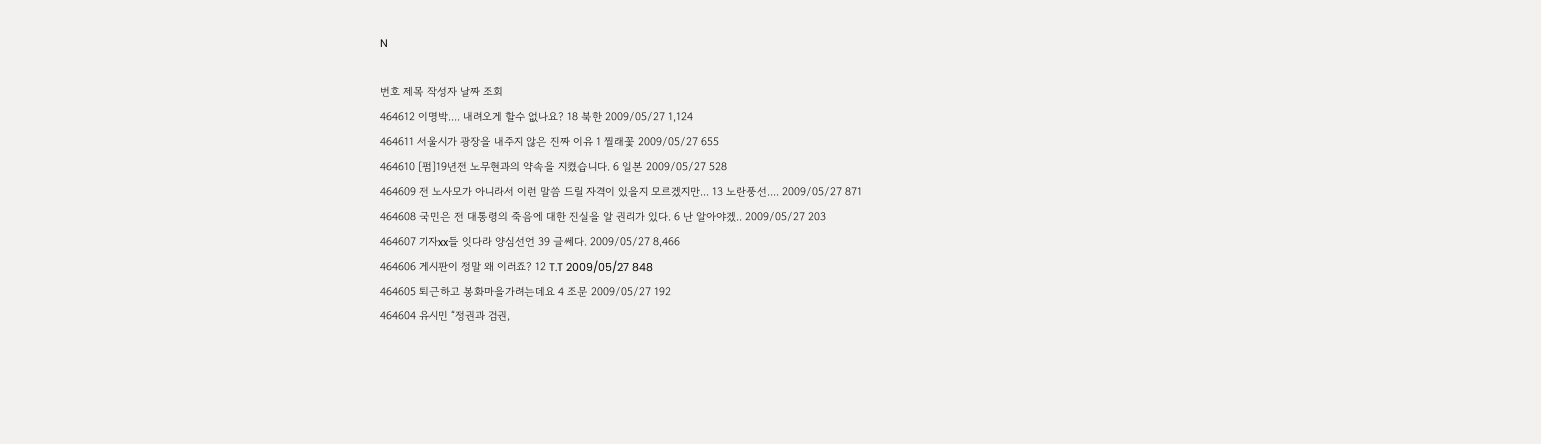N

번호 제목 작성자 날짜 조회
464612 이명박.... 내려오게 할수 없나요? 18 북한 2009/05/27 1,124
464611 서울시가 광장을 내주지 않은 진짜 이유 1 찔래꽃 2009/05/27 655
464610 [펌]19년전 노무현과의 약속을 지켰습니다. 6 일본 2009/05/27 528
464609 전 노사모가 아니라서 이런 말씀 드릴 자격이 있을지 모르겠지만... 13 노란풍선.... 2009/05/27 871
464608 국민은 전 대통령의 죽음에 대한 진실을 알 권리가 있다. 6 난 알아야겠.. 2009/05/27 203
464607 기자xx들 잇다라 양심선언 39 글쎄다. 2009/05/27 8,466
464606 게시판이 정말 왜 이러죠? 12 T.T 2009/05/27 848
464605 퇴근하고 봉화마을가려는데요 4 조문 2009/05/27 192
464604 유시민 “정권과 검권,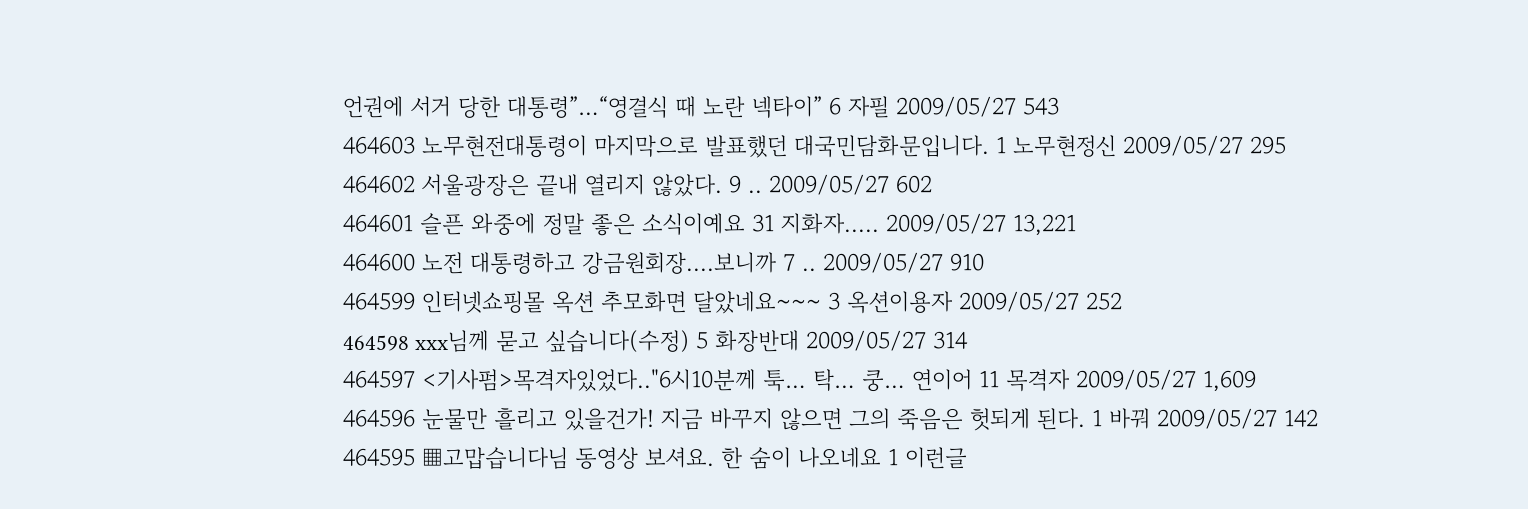언권에 서거 당한 대통령”…“영결식 때 노란 넥타이” 6 자필 2009/05/27 543
464603 노무현전대통령이 마지막으로 발표했던 대국민담화문입니다. 1 노무현정신 2009/05/27 295
464602 서울광장은 끝내 열리지 않았다. 9 .. 2009/05/27 602
464601 슬픈 와중에 정말 좋은 소식이예요 31 지화자..... 2009/05/27 13,221
464600 노전 대통령하고 강금원회장....보니까 7 .. 2009/05/27 910
464599 인터넷쇼핑몰 옥션 추모화면 달았네요~~~ 3 옥션이용자 2009/05/27 252
464598 xxx님께 묻고 싶습니다(수정) 5 화장반대 2009/05/27 314
464597 <기사펌>목격자있었다.."6시10분께 툭… 탁… 쿵… 연이어 11 목격자 2009/05/27 1,609
464596 눈물만 흘리고 있을건가! 지금 바꾸지 않으면 그의 죽음은 헛되게 된다. 1 바꿔 2009/05/27 142
464595 ▦고맙습니다님 동영상 보셔요. 한 숨이 나오네요 1 이런글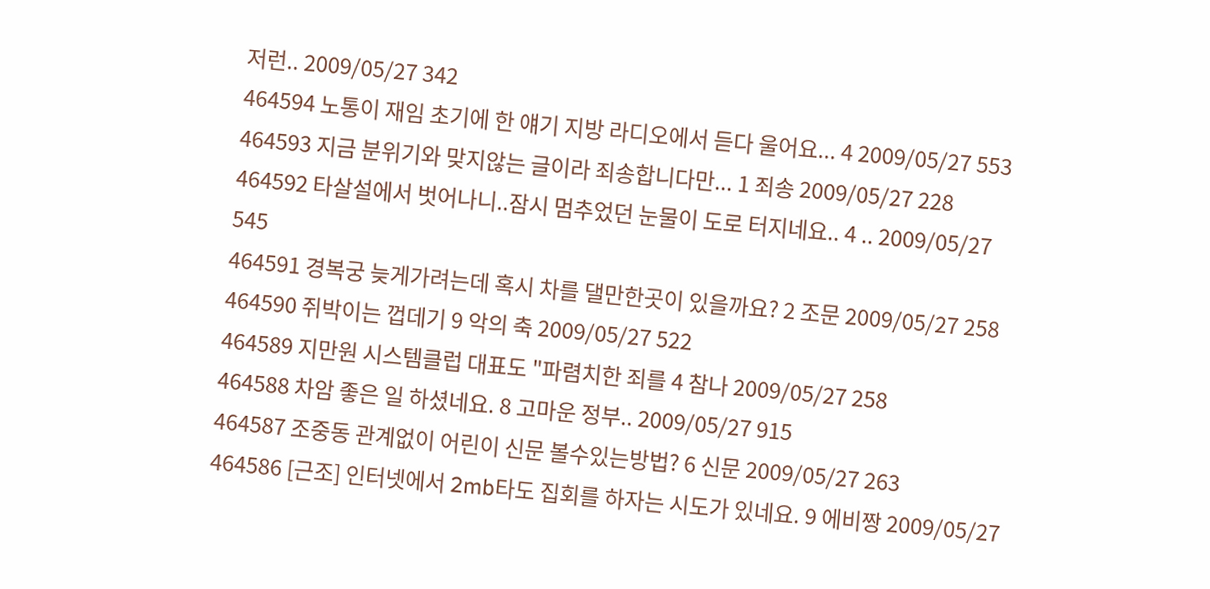저런.. 2009/05/27 342
464594 노통이 재임 초기에 한 얘기 지방 라디오에서 듣다 울어요... 4 2009/05/27 553
464593 지금 분위기와 맞지않는 글이라 죄송합니다만... 1 죄송 2009/05/27 228
464592 타살설에서 벗어나니..잠시 멈추었던 눈물이 도로 터지네요.. 4 .. 2009/05/27 545
464591 경복궁 늦게가려는데 혹시 차를 댈만한곳이 있을까요? 2 조문 2009/05/27 258
464590 쥐박이는 껍데기 9 악의 축 2009/05/27 522
464589 지만원 시스템클럽 대표도 "파렴치한 죄를 4 참나 2009/05/27 258
464588 차암 좋은 일 하셨네요. 8 고마운 정부.. 2009/05/27 915
464587 조중동 관계없이 어린이 신문 볼수있는방법? 6 신문 2009/05/27 263
464586 [근조] 인터넷에서 2mb타도 집회를 하자는 시도가 있네요. 9 에비짱 2009/05/27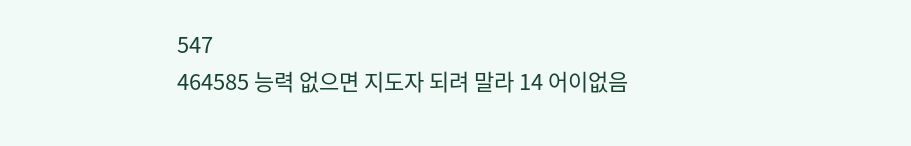547
464585 능력 없으면 지도자 되려 말라 14 어이없음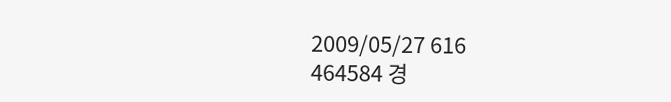2009/05/27 616
464584 경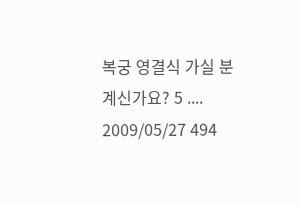복궁 영결식 가실 분 계신가요? 5 .... 2009/05/27 494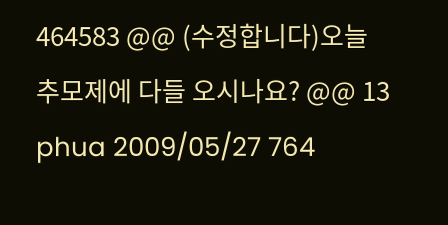464583 @@ (수정합니다)오늘 추모제에 다들 오시나요? @@ 13 phua 2009/05/27 764